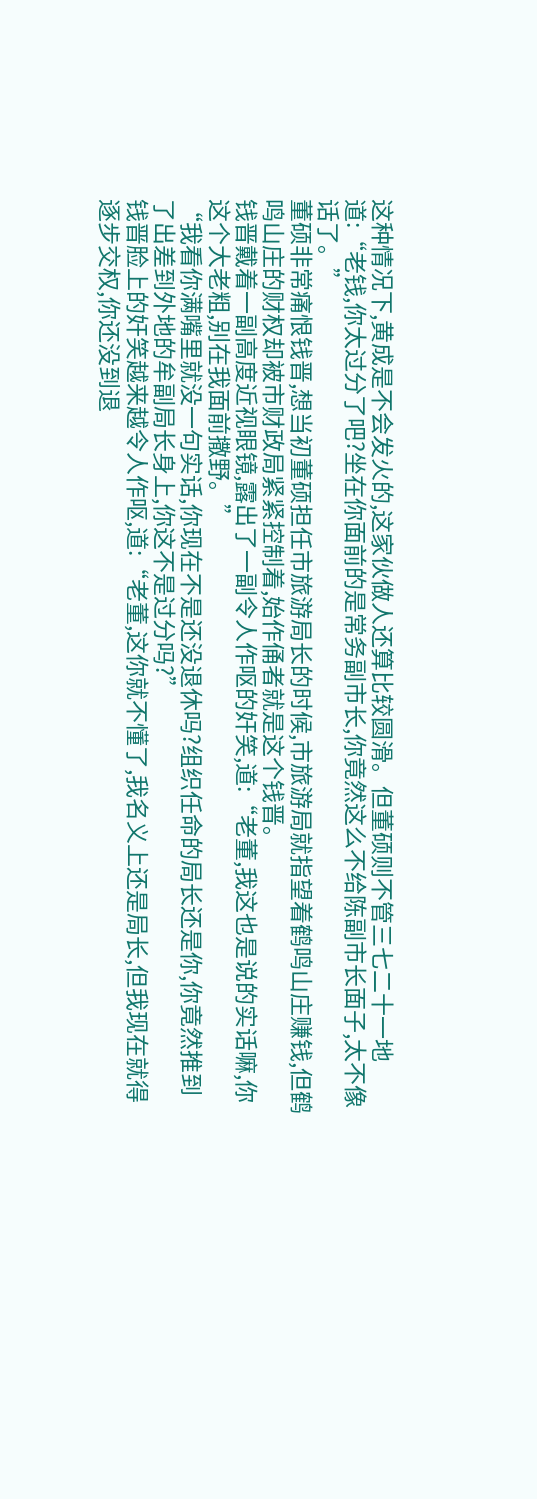这种情况下,黄成是不会发火的,这家伙做人还算比较圆滑。但董硕则不管三七二十一地道:“老钱,你太过分了吧?坐在你面前的是常务副市长,你竟然这么不给陈副市长面子,太不像话了。”
董硕非常痛恨钱晋,想当初董硕担任市旅游局长的时候,市旅游局就指望着鹤鸣山庄赚钱,但鹤鸣山庄的财权却被市财政局紧紧控制着,始作俑者就是这个钱晋。
钱晋戴着一副高度近视眼镜,露出了一副令人作呕的奸笑,道:“老董,我这也是说的实话嘛,你这个大老粗,别在我面前撒野。”
“我看你满嘴里就没一句实话,你现在不是还没退休吗?组织任命的局长还是你,你竟然推到了出差到外地的牟副局长身上,你这不是过分吗?”
钱晋脸上的奸笑越来越令人作呕,道:“老董,这你就不懂了,我名义上还是局长,但我现在就得逐步交权,你还没到退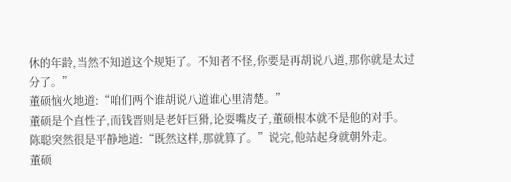休的年龄,当然不知道这个规矩了。不知者不怪,你要是再胡说八道,那你就是太过分了。”
董硕恼火地道:“咱们两个谁胡说八道谁心里清楚。”
董硕是个直性子,而钱晋则是老奸巨猾,论耍嘴皮子,董硕根本就不是他的对手。
陈聪突然很是平静地道:“既然这样,那就算了。”说完,他站起身就朝外走。
董硕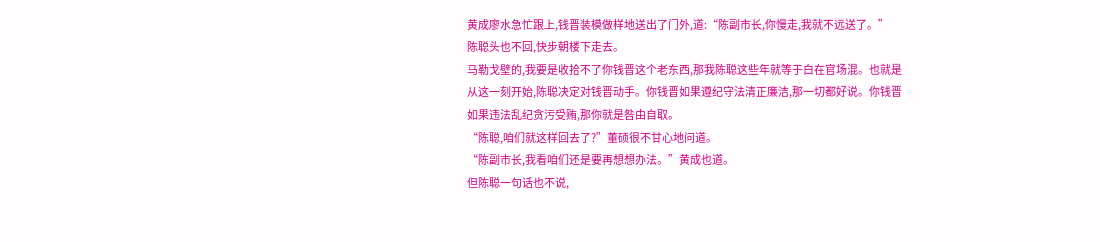黄成廖水急忙跟上,钱晋装模做样地送出了门外,道:“陈副市长,你慢走,我就不远送了。”
陈聪头也不回,快步朝楼下走去。
马勒戈壁的,我要是收拾不了你钱晋这个老东西,那我陈聪这些年就等于白在官场混。也就是从这一刻开始,陈聪决定对钱晋动手。你钱晋如果遵纪守法清正廉洁,那一切都好说。你钱晋如果违法乱纪贪污受贿,那你就是咎由自取。
“陈聪,咱们就这样回去了?”董硕很不甘心地问道。
“陈副市长,我看咱们还是要再想想办法。”黄成也道。
但陈聪一句话也不说,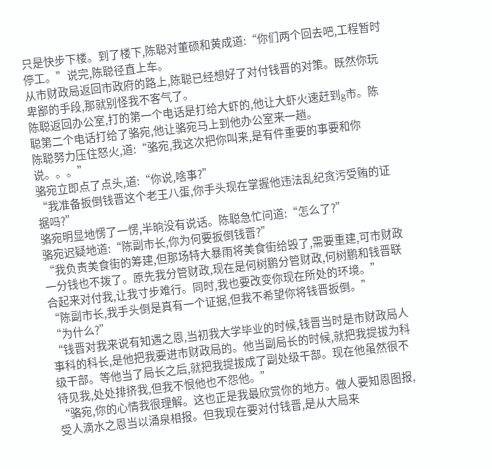只是快步下楼。到了楼下,陈聪对董硕和黄成道:“你们两个回去吧,工程暂时停工。”说完,陈聪径直上车。
从市财政局返回市政府的路上,陈聪已经想好了对付钱晋的对策。既然你玩卑鄙的手段,那就别怪我不客气了。
陈聪返回办公室,打的第一个电话是打给大虾的,他让大虾火速赶到g市。陈聪第二个电话打给了骆宛,他让骆宛马上到他办公室来一趟。
陈聪努力压住怒火,道:“骆宛,我这次把你叫来,是有件重要的事要和你说。。。”
骆宛立即点了点头,道:“你说,啥事?”
“我准备扳倒钱晋这个老王八蛋,你手头现在掌握他违法乱纪贪污受贿的证据吗?”
骆宛明显地愣了一愣,半晌没有说话。陈聪急忙问道:“怎么了?”
骆宛迟疑地道:“陈副市长,你为何要扳倒钱晋?”
“我负责美食街的筹建,但那场特大暴雨将美食街给毁了,需要重建,可市财政一分钱也不拨了。原先我分管财政,现在是何树鹏分管财政,何树鹏和钱晋联合起来对付我,让我寸步难行。同时,我也要改变你现在所处的环境。”
“陈副市长,我手头倒是真有一个证据,但我不希望你将钱晋扳倒。”
“为什么?”
“钱晋对我来说有知遇之恩,当初我大学毕业的时候,钱晋当时是市财政局人事科的科长,是他把我要进市财政局的。他当副局长的时候,就把我提拔为科级干部。等他当了局长之后,就把我提拔成了副处级干部。现在他虽然很不待见我,处处排挤我,但我不恨他也不怨他。”
“骆宛,你的心情我很理解。这也正是我最欣赏你的地方。做人要知恩图报,受人滴水之恩当以涌泉相报。但我现在要对付钱晋,是从大局来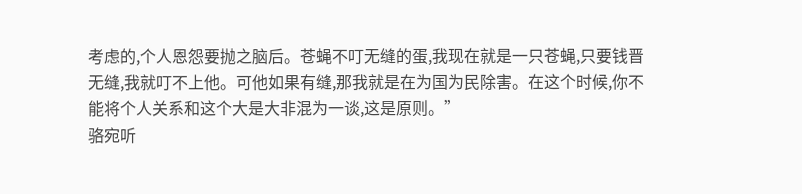考虑的,个人恩怨要抛之脑后。苍蝇不叮无缝的蛋,我现在就是一只苍蝇,只要钱晋无缝,我就叮不上他。可他如果有缝,那我就是在为国为民除害。在这个时候,你不能将个人关系和这个大是大非混为一谈,这是原则。”
骆宛听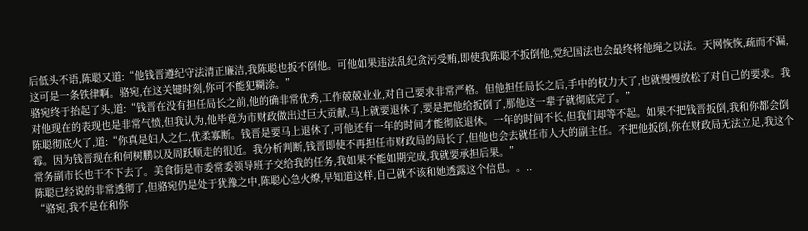后低头不语,陈聪又道:“他钱晋遵纪守法清正廉洁,我陈聪也扳不倒他。可他如果违法乱纪贪污受贿,即使我陈聪不扳倒他,党纪国法也会最终将他绳之以法。天网恢恢,疏而不漏,这可是一条铁律啊。骆宛,在这关键时刻,你可不能犯糊涂。”
骆宛终于抬起了头,道:“钱晋在没有担任局长之前,他的确非常优秀,工作兢兢业业,对自己要求非常严格。但他担任局长之后,手中的权力大了,也就慢慢放松了对自己的要求。我对他现在的表现也是非常气愤,但我认为,他毕竟为市财政做出过巨大贡献,马上就要退休了,要是把他给扳倒了,那他这一辈子就彻底完了。”
陈聪彻底火了,道:“你真是妇人之仁,优柔寡断。钱晋是要马上退休了,可他还有一年的时间才能彻底退休。一年的时间不长,但我们却等不起。如果不把钱晋扳倒,我和你都会倒霉。因为钱晋现在和何树鹏以及周跃顺走的很近。我分析判断,钱晋即使不再担任市财政局的局长了,但他也会去就任市人大的副主任。不把他扳倒,你在财政局无法立足,我这个常务副市长也干不下去了。美食街是市委常委领导班子交给我的任务,我如果不能如期完成,我就要承担后果。”
陈聪已经说的非常透彻了,但骆宛仍是处于犹豫之中,陈聪心急火燎,早知道这样,自己就不该和她透露这个信息。。..
“骆宛,我不是在和你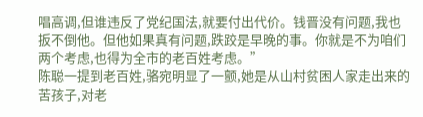唱高调,但谁违反了党纪国法,就要付出代价。钱晋没有问题,我也扳不倒他。但他如果真有问题,跌跤是早晚的事。你就是不为咱们两个考虑,也得为全市的老百姓考虑。”
陈聪一提到老百姓,骆宛明显了一颤,她是从山村贫困人家走出来的苦孩子,对老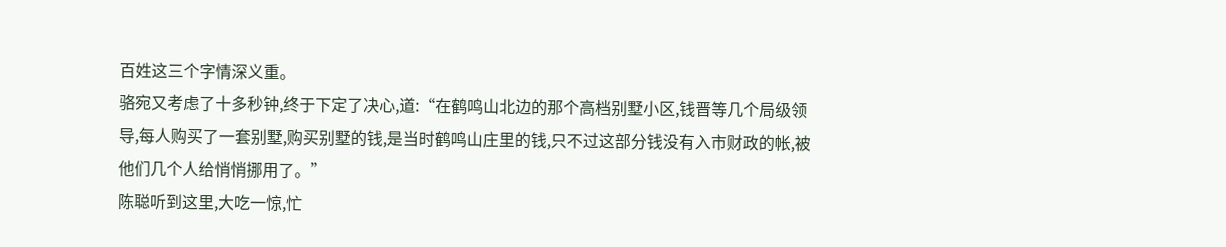百姓这三个字情深义重。
骆宛又考虑了十多秒钟,终于下定了决心,道:“在鹤鸣山北边的那个高档别墅小区,钱晋等几个局级领导,每人购买了一套别墅,购买别墅的钱,是当时鹤鸣山庄里的钱,只不过这部分钱没有入市财政的帐,被他们几个人给悄悄挪用了。”
陈聪听到这里,大吃一惊,忙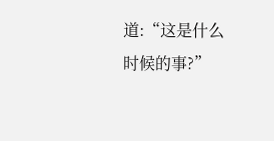道:“这是什么时候的事?”